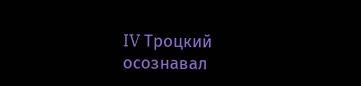IV Троцкий осознавал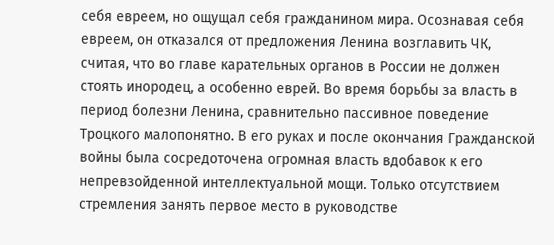себя евреем, но ощущал себя гражданином мира. Осознавая себя евреем, он отказался от предложения Ленина возглавить ЧК, считая, что во главе карательных органов в России не должен стоять инородец, а особенно еврей. Во время борьбы за власть в период болезни Ленина, сравнительно пассивное поведение Троцкого малопонятно. В его руках и после окончания Гражданской войны была сосредоточена огромная власть вдобавок к его непревзойденной интеллектуальной мощи. Только отсутствием стремления занять первое место в руководстве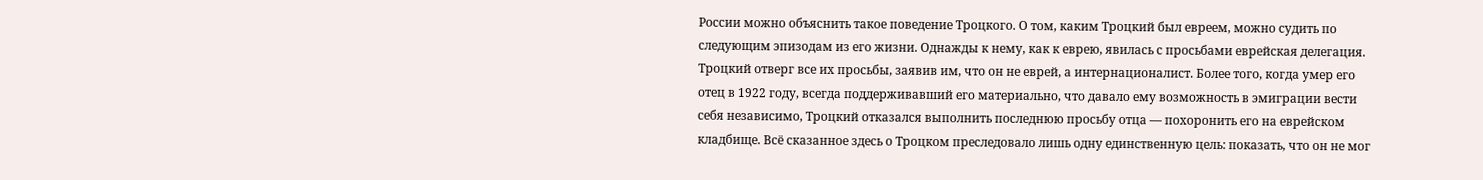России можно объяснить такое поведение Троцкого. О том, каким Троцкий был евреем, можно судить по следующим эпизодам из его жизни. Однажды к нему, как к еврею, явилась с просьбами еврейская делегация. Троцкий отверг все их просьбы, заявив им, что он не еврей, а интернационалист. Более того, когда умер его отец в 1922 году, всегда поддерживавший его материально, что давало ему возможность в эмиграции вести себя независимо, Троцкий отказался выполнить последнюю просьбу отца — похоронить его на еврейском кладбище. Всё сказанное здесь о Троцком преследовало лишь одну единственную цель: показать, что он не мог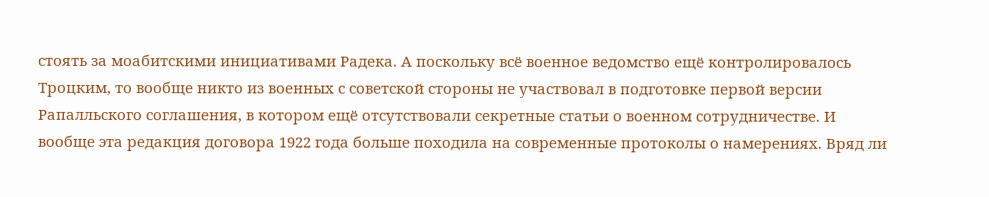стоять за моабитскими инициативами Радека. А поскольку всё военное ведомство ещё контролировалось Троцким, то вообще никто из военных с советской стороны не участвовал в подготовке первой версии Рапалльского соглашения, в котором ещё отсутствовали секретные статьи о военном сотрудничестве. И вообще эта редакция договора 1922 года больше походила на современные протоколы о намерениях. Вряд ли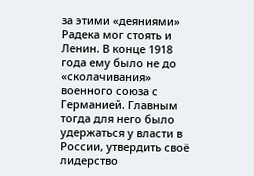за этими «деяниями» Радека мог стоять и Ленин. В конце 1918 года ему было не до «сколачивания» военного союза с Германией. Главным тогда для него было удержаться у власти в России, утвердить своё лидерство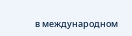в международном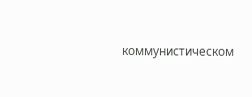коммунистическом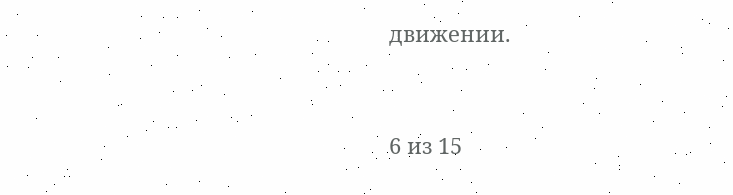движении.


6 из 15